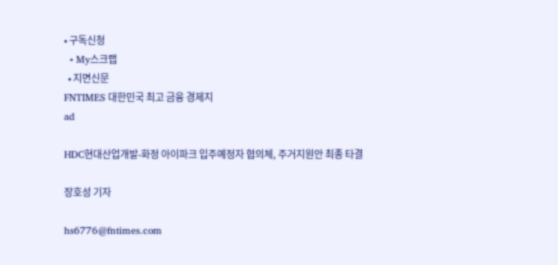• 구독신청
  • My스크랩
  • 지면신문
FNTIMES 대한민국 최고 금융 경제지
ad

HDC현대산업개발-화정 아이파크 입주예정자 협의체, 주거지원안 최종 타결

장호성 기자

hs6776@fntimes.com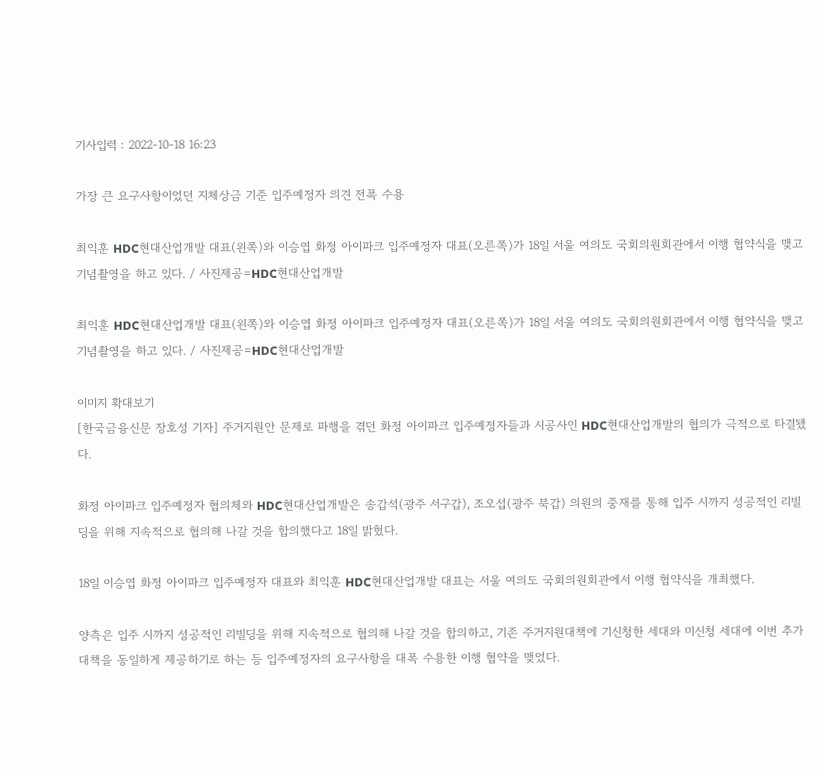기사입력 : 2022-10-18 16:23

가장 큰 요구사항이었던 지체상금 기준 입주예정자 의견 전폭 수용

최익훈 HDC현대산업개발 대표(왼쪽)와 이승엽 화정 아이파크 입주예정자 대표(오른쪽)가 18일 서울 여의도 국회의원회관에서 이행 협약식을 맺고 기념촬영을 하고 있다. / 사진제공=HDC현대산업개발

최익훈 HDC현대산업개발 대표(왼쪽)와 이승엽 화정 아이파크 입주예정자 대표(오른쪽)가 18일 서울 여의도 국회의원회관에서 이행 협약식을 맺고 기념촬영을 하고 있다. / 사진제공=HDC현대산업개발

이미지 확대보기
[한국금융신문 장호성 기자] 주거지원안 문제로 파행을 겪던 화정 아이파크 입주예정자들과 시공사인 HDC현대산업개발의 협의가 극적으로 타결됐다.

화정 아이파크 입주예정자 협의체와 HDC현대산업개발은 송갑석(광주 서구갑), 조오섭(광주 북갑) 의원의 중재를 통해 입주 시까지 성공적인 리빌딩을 위해 지속적으로 협의해 나갈 것을 합의했다고 18일 밝혔다.

18일 이승엽 화정 아이파크 입주예정자 대표와 최익훈 HDC현대산업개발 대표는 서울 여의도 국회의원회관에서 이행 협약식을 개최했다.

양측은 입주 시까지 성공적인 리빌딩을 위해 지속적으로 협의해 나갈 것을 합의하고, 기존 주거지원대책에 기신청한 세대와 미신청 세대에 이번 추가대책을 동일하게 제공하기로 하는 등 입주예정자의 요구사항을 대폭 수용한 이행 협약을 맺었다.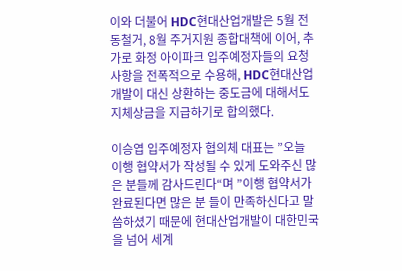이와 더불어 HDC현대산업개발은 5월 전동철거, 8월 주거지원 종합대책에 이어, 추가로 화정 아이파크 입주예정자들의 요청사항을 전폭적으로 수용해, HDC현대산업개발이 대신 상환하는 중도금에 대해서도 지체상금을 지급하기로 합의했다.

이승엽 입주예정자 협의체 대표는 ”오늘 이행 협약서가 작성될 수 있게 도와주신 많은 분들께 감사드린다“며 ”이행 협약서가 완료된다면 많은 분 들이 만족하신다고 말씀하셨기 때문에 현대산업개발이 대한민국을 넘어 세계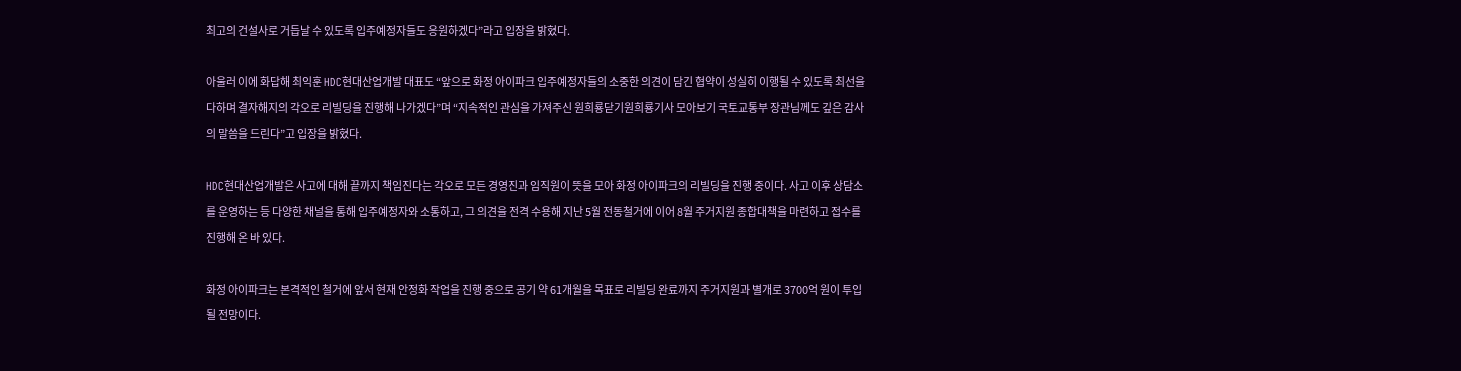최고의 건설사로 거듭날 수 있도록 입주예정자들도 응원하겠다”라고 입장을 밝혔다.

아울러 이에 화답해 최익훈 HDC현대산업개발 대표도 “앞으로 화정 아이파크 입주예정자들의 소중한 의견이 담긴 협약이 성실히 이행될 수 있도록 최선을 다하며 결자해지의 각오로 리빌딩을 진행해 나가겠다”며 “지속적인 관심을 가져주신 원희룡닫기원희룡기사 모아보기 국토교통부 장관님께도 깊은 감사의 말씀을 드린다”고 입장을 밝혔다.

HDC현대산업개발은 사고에 대해 끝까지 책임진다는 각오로 모든 경영진과 임직원이 뜻을 모아 화정 아이파크의 리빌딩을 진행 중이다. 사고 이후 상담소를 운영하는 등 다양한 채널을 통해 입주예정자와 소통하고, 그 의견을 전격 수용해 지난 5월 전동철거에 이어 8월 주거지원 종합대책을 마련하고 접수를 진행해 온 바 있다.

화정 아이파크는 본격적인 철거에 앞서 현재 안정화 작업을 진행 중으로 공기 약 61개월을 목표로 리빌딩 완료까지 주거지원과 별개로 3700억 원이 투입될 전망이다.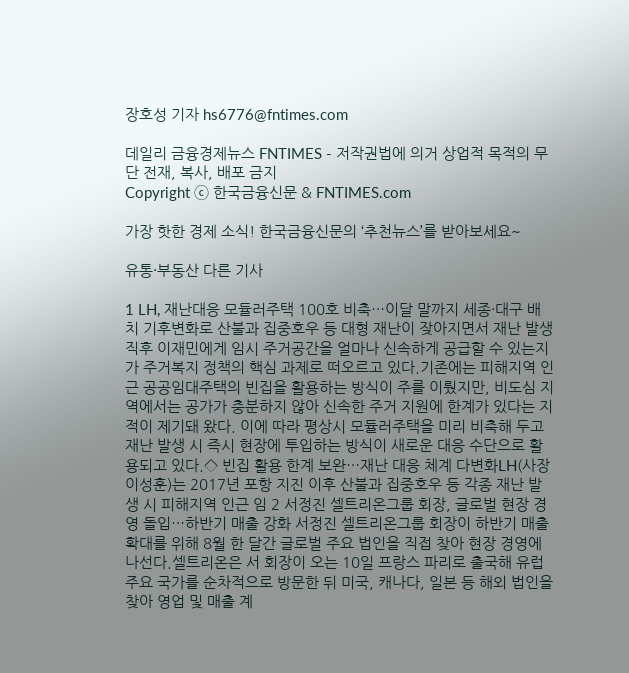장호성 기자 hs6776@fntimes.com

데일리 금융경제뉴스 FNTIMES - 저작권법에 의거 상업적 목적의 무단 전재, 복사, 배포 금지
Copyright ⓒ 한국금융신문 & FNTIMES.com

가장 핫한 경제 소식! 한국금융신문의 ‘추천뉴스’를 받아보세요~

유통·부동산 다른 기사

1 LH, 재난대응 모듈러주택 100호 비축…이달 말까지 세종·대구 배치 기후변화로 산불과 집중호우 등 대형 재난이 잦아지면서 재난 발생 직후 이재민에게 임시 주거공간을 얼마나 신속하게 공급할 수 있는지가 주거복지 정책의 핵심 과제로 떠오르고 있다.기존에는 피해지역 인근 공공임대주택의 빈집을 활용하는 방식이 주를 이뤘지만, 비도심 지역에서는 공가가 충분하지 않아 신속한 주거 지원에 한계가 있다는 지적이 제기돼 왔다. 이에 따라 평상시 모듈러주택을 미리 비축해 두고 재난 발생 시 즉시 현장에 투입하는 방식이 새로운 대응 수단으로 활용되고 있다.◇ 빈집 활용 한계 보완…재난 대응 체계 다변화LH(사장 이성훈)는 2017년 포항 지진 이후 산불과 집중호우 등 각종 재난 발생 시 피해지역 인근 임 2 서정진 셀트리온그룹 회장, 글로벌 현장 경영 돌입…하반기 매출 강화 서정진 셀트리온그룹 회장이 하반기 매출 확대를 위해 8월 한 달간 글로벌 주요 법인을 직접 찾아 현장 경영에 나선다.셀트리온은 서 회장이 오는 10일 프랑스 파리로 출국해 유럽 주요 국가를 순차적으로 방문한 뒤 미국, 캐나다, 일본 등 해외 법인을 찾아 영업 및 매출 계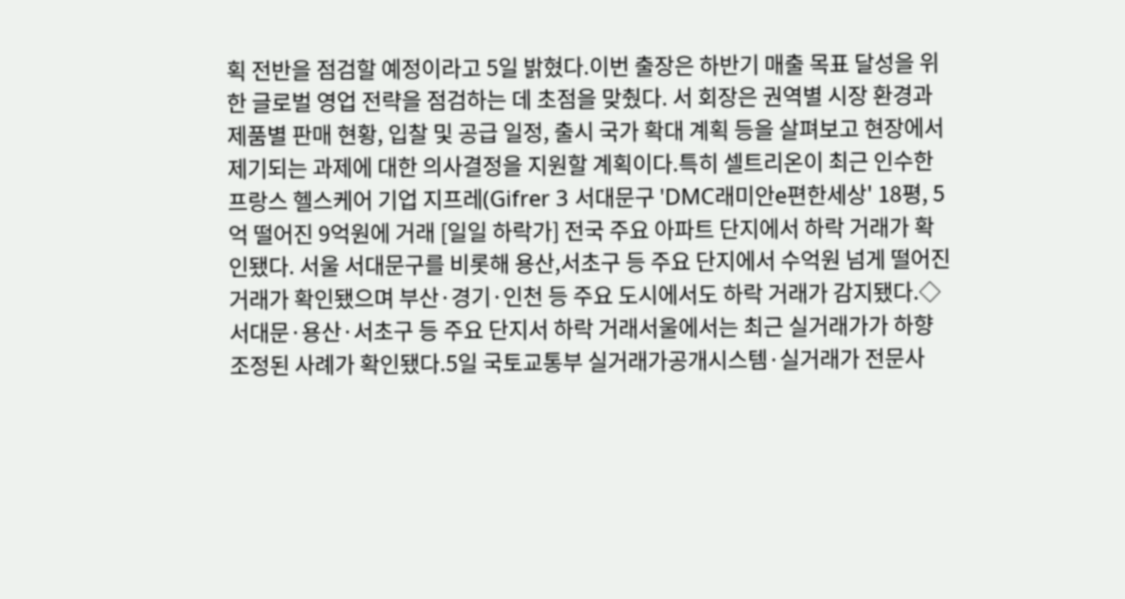획 전반을 점검할 예정이라고 5일 밝혔다.이번 출장은 하반기 매출 목표 달성을 위한 글로벌 영업 전략을 점검하는 데 초점을 맞췄다. 서 회장은 권역별 시장 환경과 제품별 판매 현황, 입찰 및 공급 일정, 출시 국가 확대 계획 등을 살펴보고 현장에서 제기되는 과제에 대한 의사결정을 지원할 계획이다.특히 셀트리온이 최근 인수한 프랑스 헬스케어 기업 지프레(Gifrer 3 서대문구 'DMC래미안e편한세상' 18평, 5억 떨어진 9억원에 거래 [일일 하락가] 전국 주요 아파트 단지에서 하락 거래가 확인됐다. 서울 서대문구를 비롯해 용산,서초구 등 주요 단지에서 수억원 넘게 떨어진 거래가 확인됐으며 부산·경기·인천 등 주요 도시에서도 하락 거래가 감지됐다.◇ 서대문·용산·서초구 등 주요 단지서 하락 거래서울에서는 최근 실거래가가 하향 조정된 사례가 확인됐다.5일 국토교통부 실거래가공개시스템·실거래가 전문사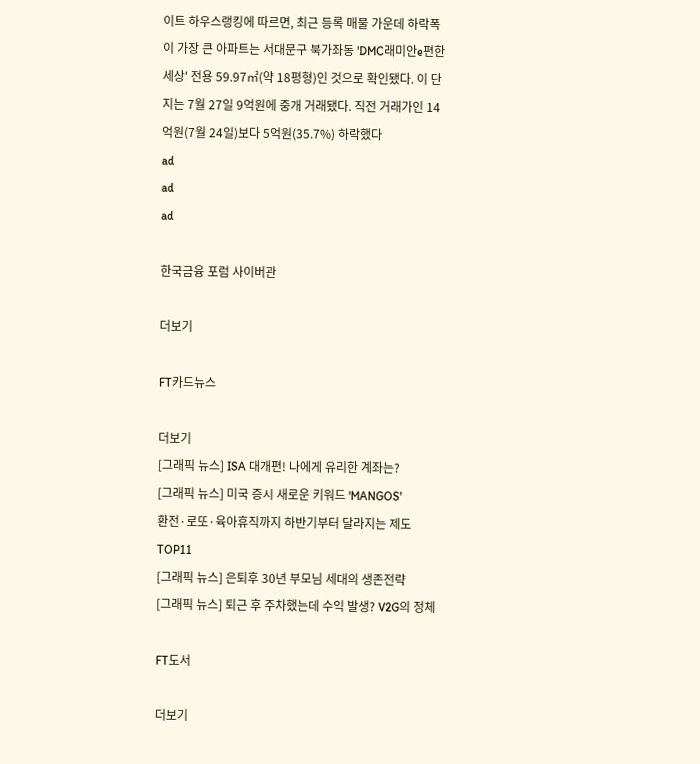이트 하우스랭킹에 따르면, 최근 등록 매물 가운데 하락폭이 가장 큰 아파트는 서대문구 북가좌동 'DMC래미안e편한세상' 전용 59.97㎡(약 18평형)인 것으로 확인됐다. 이 단지는 7월 27일 9억원에 중개 거래됐다. 직전 거래가인 14억원(7월 24일)보다 5억원(35.7%) 하락했다
ad
ad
ad

한국금융 포럼 사이버관

더보기

FT카드뉴스

더보기
[그래픽 뉴스] ISA 대개편! 나에게 유리한 계좌는?
[그래픽 뉴스] 미국 증시 새로운 키워드 'MANGOS'
환전·로또·육아휴직까지 하반기부터 달라지는 제도 TOP11
[그래픽 뉴스] 은퇴후 30년 부모님 세대의 생존전략
[그래픽 뉴스] 퇴근 후 주차했는데 수익 발생? V2G의 정체

FT도서

더보기